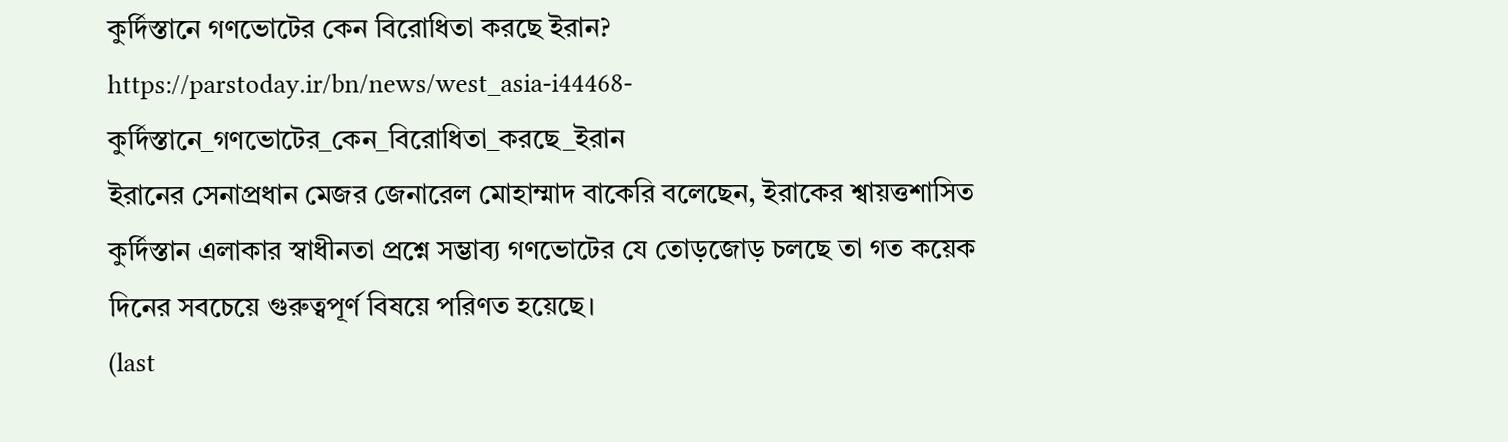কুর্দিস্তানে গণভোটের কেন বিরোধিতা করছে ইরান?
https://parstoday.ir/bn/news/west_asia-i44468-কুর্দিস্তানে_গণভোটের_কেন_বিরোধিতা_করছে_ইরান
ইরানের সেনাপ্রধান মেজর জেনারেল মোহাম্মাদ বাকেরি বলেছেন, ইরাকের শ্বায়ত্তশাসিত কুর্দিস্তান এলাকার স্বাধীনতা প্রশ্নে সম্ভাব্য গণভোটের যে তোড়জোড় চলছে তা গত কয়েক দিনের সবচেয়ে গুরুত্বপূর্ণ বিষয়ে পরিণত হয়েছে।
(last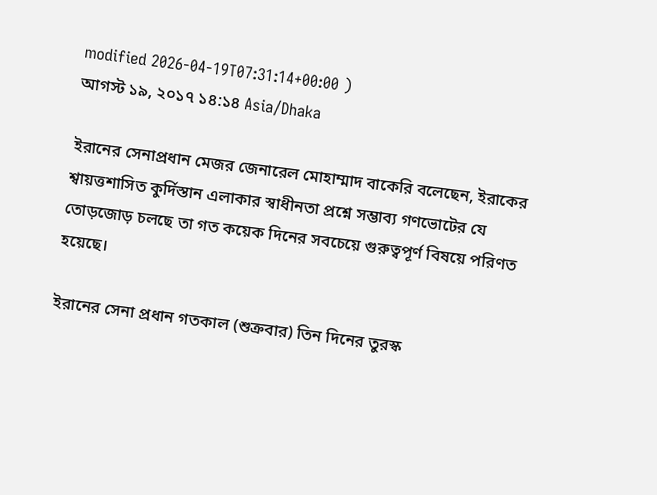modified 2026-04-19T07:31:14+00:00 )
আগস্ট ১৯, ২০১৭ ১৪:১৪ Asia/Dhaka

ইরানের সেনাপ্রধান মেজর জেনারেল মোহাম্মাদ বাকেরি বলেছেন, ইরাকের শ্বায়ত্তশাসিত কুর্দিস্তান এলাকার স্বাধীনতা প্রশ্নে সম্ভাব্য গণভোটের যে তোড়জোড় চলছে তা গত কয়েক দিনের সবচেয়ে গুরুত্বপূর্ণ বিষয়ে পরিণত হয়েছে।

ইরানের সেনা প্রধান গতকাল (শুক্রবার) তিন দিনের তুরস্ক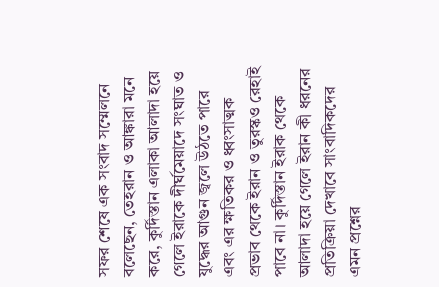সফর শেষে এক সংবাদ সম্মেলনে বলেছেন, তেহরান ও আঙ্কারা মনে করে, কুর্দিস্তান এলাকা আলাদা হয়ে গেলে ইরাকে দীর্ঘমেয়াদে সংঘাত ও যুদ্ধের আগুন জ্বলে উঠতে পারে এবং এর ক্ষতিকর ও ধ্বংসাত্মক প্রভাব থেকে ইরান ও তুরস্কও রেহাই  পাবে না। কুর্দিস্তান ইরাক থেকে আলাদা হয়ে গেলে ইরান কী ধরনের প্রতিক্রিয়া দেখাবে সাংবাদিকদের এমন প্রশ্নের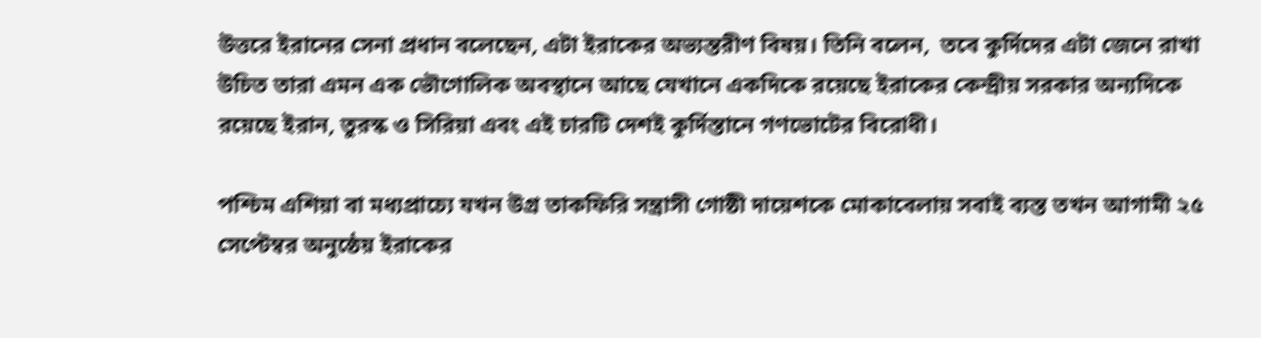উত্তরে ইরানের সেনা প্রধান বলেছেন, এটা ইরাকের অভ্যন্তরীণ বিষয়। তিনি বলেন,  তবে কুর্দিদের এটা জেনে রাখা উচিত তারা এমন এক ভৌগোলিক অবস্থানে আছে যেখানে একদিকে রয়েছে ইরাকের কেন্দ্রীয় সরকার অন্যদিকে রয়েছে ইরান, তুরস্ক ও সিরিয়া এবং এই চারটি দেশই কুর্দিস্তানে গণভোটের বিরোধী।

পশ্চিম এশিয়া বা মধ্যপ্রাচ্যে যখন উগ্র তাকফিরি সন্ত্রাসী গোষ্ঠী দায়েশকে মোকাবেলায় সবাই ব্যস্ত তখন আগামী ২৫ সেপ্টেম্বর অনুষ্ঠেয় ইরাকের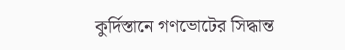কুর্দিস্তানে গণভোটের সিদ্ধান্ত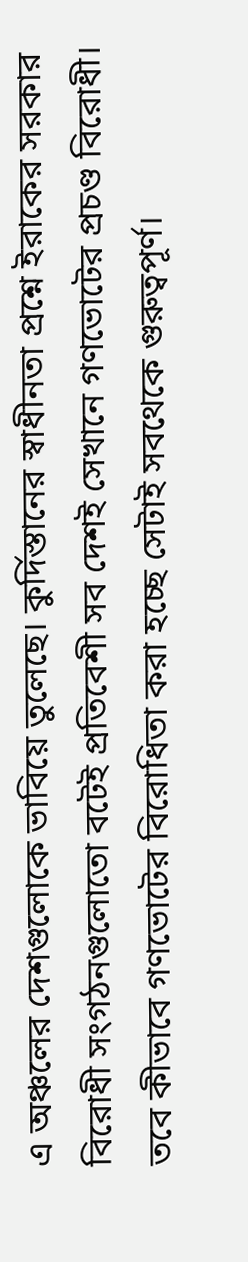এ অঞ্চলের দেশগুলোকে ভাবিয়ে তুলেছে। কুর্দিস্তানের স্বাধীনতা প্রশ্নে ইরাকের সরকার বিরোধী সংগঠনগুলোতো বটেই প্রতিবেশী সব দেশই সেখানে গণভোটের প্রচণ্ড বিরোধী। তবে কীভাবে গণভোটের বিরোধিতা করা হচ্ছে সেটাই সবথেকে গুরুত্বপূর্ণ।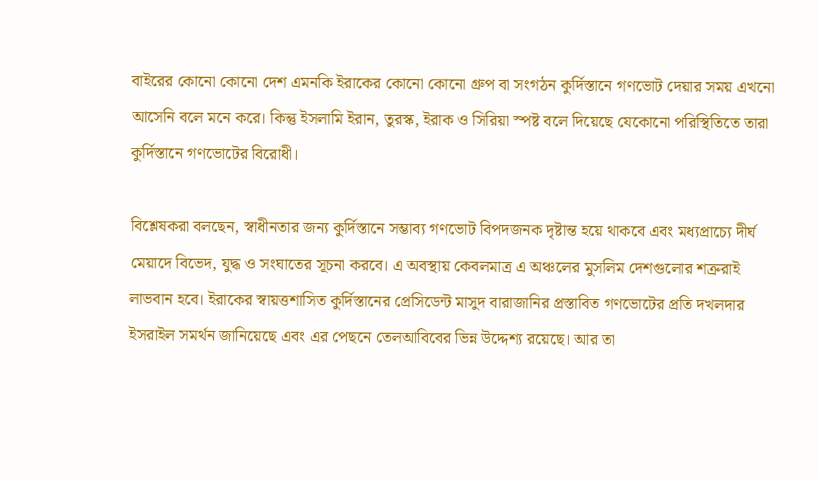বাইরের কোনো কোনো দেশ এমনকি ইরাকের কোনো কোনো গ্রুপ বা সংগঠন কুর্দিস্তানে গণভোট দেয়ার সময় এখনো আসেনি বলে মনে করে। কিন্তু ইসলামি ইরান, তুরস্ক, ইরাক ও সিরিয়া স্পষ্ট বলে দিয়েছে যেকোনো পরিস্থিতিতে তারা কুর্দিস্তানে গণভোটের বিরোধী।

বিশ্লেষকরা বলছেন, স্বাধীনতার জন্য কুর্দিস্তানে সম্ভাব্য গণভোট বিপদজনক দৃষ্টান্ত হয়ে থাকবে এবং মধ্যপ্রাচ্যে দীর্ঘ মেয়াদে বিভেদ, যুদ্ধ ও সংঘাতের সূচনা করবে। এ অবস্থায় কেবলমাত্র এ অঞ্চলের মুসলিম দেশগুলোর শত্রুরাই লাভবান হবে। ইরাকের স্বায়ত্তশাসিত কুর্দিস্তানের প্রেসিডেন্ট মাসুদ বারাজানির প্রস্তাবিত গণভোটের প্রতি দখলদার ইসরাইল সমর্থন জানিয়েছে এবং এর পেছনে তেলআবিবের ভিন্ন উদ্দেশ্য রয়েছে। আর তা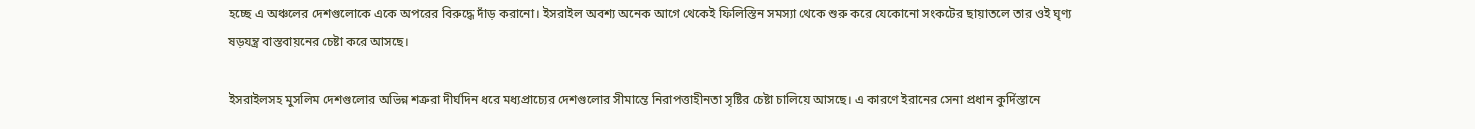হচ্ছে এ অঞ্চলের দেশগুলোকে একে অপরের বিরুদ্ধে দাঁড় করানো। ইসরাইল অবশ্য অনেক আগে থেকেই ফিলিস্তিন সমস্যা থেকে শুরু করে যেকোনো সংকটের ছায়াতলে তার ওই ঘৃণ্য ষড়যন্ত্র বাস্তবায়নের চেষ্টা করে আসছে।

ইসরাইলসহ মুসলিম দেশগুলোর অভিন্ন শত্রুরা দীর্ঘদিন ধরে মধ্যপ্রাচ্যের দেশগুলোর সীমান্তে নিরাপত্তাহীনতা সৃষ্টির চেষ্টা চালিয়ে আসছে। এ কারণে ইরানের সেনা প্রধান কুর্দিস্তানে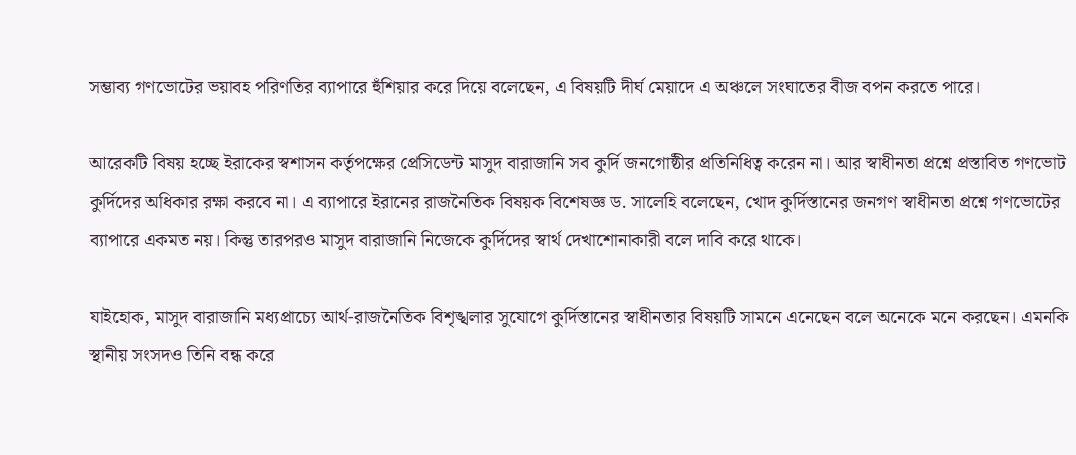সম্ভাব্য গণভোটের ভয়াবহ পরিণতির ব্যাপারে হুঁশিয়ার করে দিয়ে বলেছেন, এ বিষয়টি দীর্ঘ মেয়াদে এ অঞ্চলে সংঘাতের বীজ বপন করতে পারে।

আরেকটি বিষয় হচ্ছে ইরাকের স্বশাসন কর্তৃপক্ষের প্রেসিডেন্ট মাসুদ বারাজানি সব কুর্দি জনগোষ্ঠীর প্রতিনিধিত্ব করেন না। আর স্বাধীনতা প্রশ্নে প্রস্তাবিত গণভোট কুর্দিদের অধিকার রক্ষা করবে না। এ ব্যাপারে ইরানের রাজনৈতিক বিষয়ক বিশেষজ্ঞ ড. সালেহি বলেছেন, খোদ কুর্দিস্তানের জনগণ স্বাধীনতা প্রশ্নে গণভোটের ব্যাপারে একমত নয়। কিন্তু তারপরও মাসুদ বারাজানি নিজেকে কুর্দিদের স্বার্থ দেখাশোনাকারী বলে দাবি করে থাকে।

যাইহোক, মাসুদ বারাজানি মধ্যপ্রাচ্যে আর্থ-রাজনৈতিক বিশৃঙ্খলার সুযোগে কুর্দিস্তানের স্বাধীনতার বিষয়টি সামনে এনেছেন বলে অনেকে মনে করছেন। এমনকি স্থানীয় সংসদও তিনি বন্ধ করে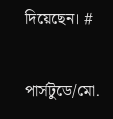দিয়েছেন। #

পার্সটুডে/মো.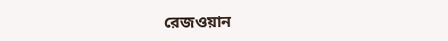রেজওয়ান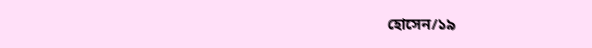হোসেন/১৯